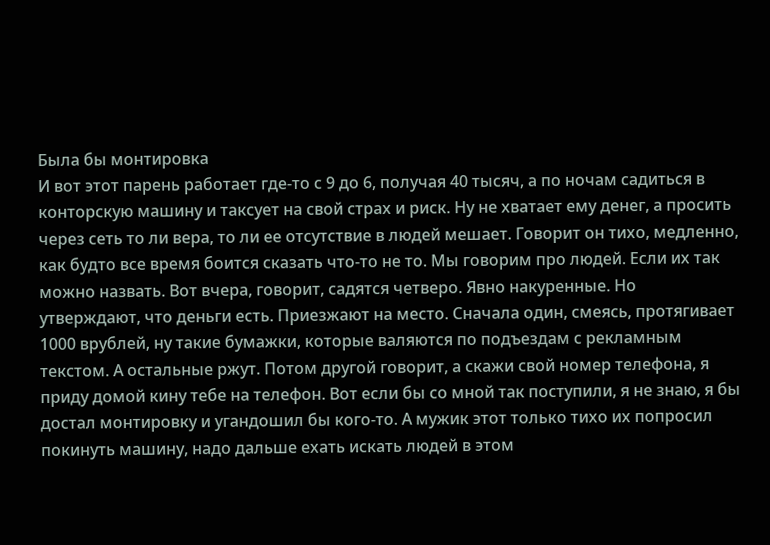Была бы монтировка
И вот этот парень работает где-то с 9 до 6, получая 40 тысяч, а по ночам садиться в конторскую машину и таксует на свой страх и риск. Ну не хватает ему денег, а просить через сеть то ли вера, то ли ее отсутствие в людей мешает. Говорит он тихо, медленно, как будто все время боится сказать что-то не то. Мы говорим про людей. Если их так можно назвать. Вот вчера, говорит, садятся четверо. Явно накуренные. Но утверждают, что деньги есть. Приезжают на место. Сначала один, смеясь, протягивает 1000 врублей, ну такие бумажки, которые валяются по подъездам с рекламным текстом. А остальные ржут. Потом другой говорит, а скажи свой номер телефона, я приду домой кину тебе на телефон. Вот если бы со мной так поступили, я не знаю, я бы достал монтировку и угандошил бы кого-то. А мужик этот только тихо их попросил покинуть машину, надо дальше ехать искать людей в этом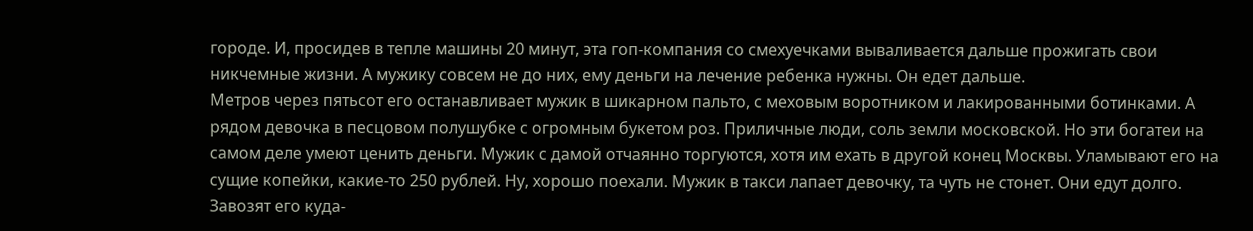городе. И, просидев в тепле машины 20 минут, эта гоп-компания со смехуечками вываливается дальше прожигать свои никчемные жизни. А мужику совсем не до них, ему деньги на лечение ребенка нужны. Он едет дальше.
Метров через пятьсот его останавливает мужик в шикарном пальто, с меховым воротником и лакированными ботинками. А рядом девочка в песцовом полушубке с огромным букетом роз. Приличные люди, соль земли московской. Но эти богатеи на самом деле умеют ценить деньги. Мужик с дамой отчаянно торгуются, хотя им ехать в другой конец Москвы. Уламывают его на сущие копейки, какие-то 250 рублей. Ну, хорошо поехали. Мужик в такси лапает девочку, та чуть не стонет. Они едут долго. Завозят его куда-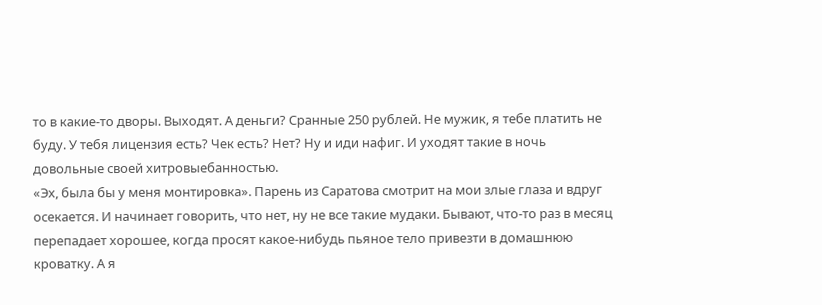то в какие-то дворы. Выходят. А деньги? Сранные 250 рублей. Не мужик, я тебе платить не буду. У тебя лицензия есть? Чек есть? Нет? Ну и иди нафиг. И уходят такие в ночь довольные своей хитровыебанностью.
«Эх, была бы у меня монтировка». Парень из Саратова смотрит на мои злые глаза и вдруг осекается. И начинает говорить, что нет, ну не все такие мудаки. Бывают, что-то раз в месяц перепадает хорошее, когда просят какое-нибудь пьяное тело привезти в домашнюю кроватку. А я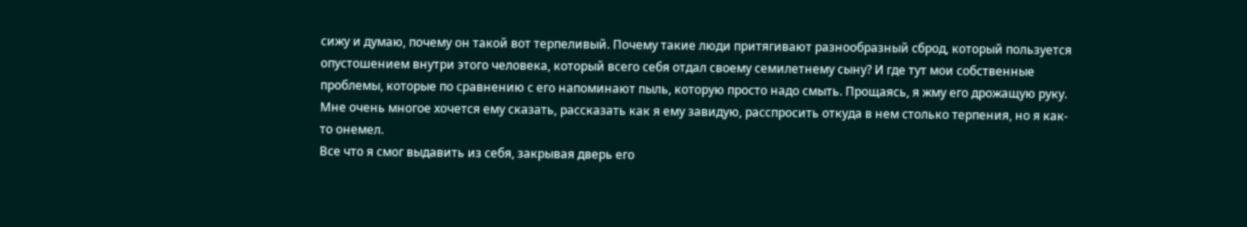сижу и думаю, почему он такой вот терпеливый. Почему такие люди притягивают разнообразный сброд, который пользуется опустошением внутри этого человека, который всего себя отдал своему семилетнему сыну? И где тут мои собственные проблемы, которые по сравнению с его напоминают пыль, которую просто надо смыть. Прощаясь, я жму его дрожащую руку. Мне очень многое хочется ему сказать, рассказать как я ему завидую, расспросить откуда в нем столько терпения, но я как-то онемел.
Все что я смог выдавить из себя, закрывая дверь его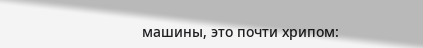машины, это почти хрипом: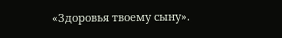«Здоровья твоему сыну».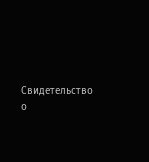Свидетельство о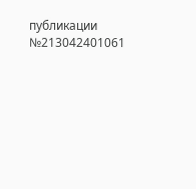публикации №213042401061